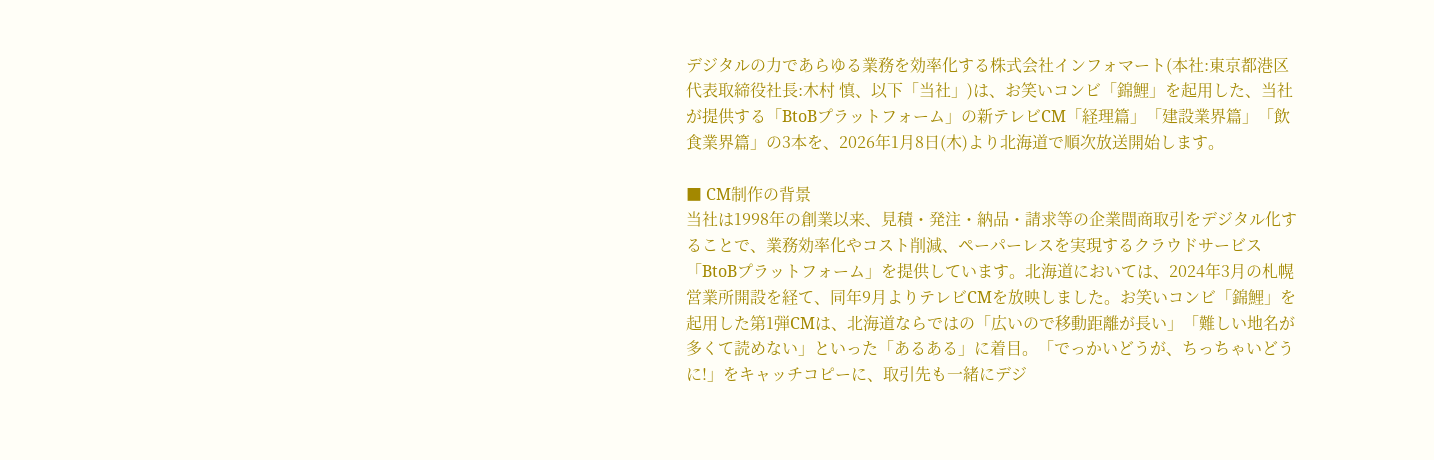デジタルの力であらゆる業務を効率化する株式会社インフォマート(本社:東京都港区 代表取締役社長:木村 慎、以下「当社」)は、お笑いコンビ「錦鯉」を起用した、当社が提供する「BtoBプラットフォーム」の新テレビCM「経理篇」「建設業界篇」「飲食業界篇」の3本を、2026年1月8日(木)より北海道で順次放送開始します。

■ CM制作の背景
当社は1998年の創業以来、見積・発注・納品・請求等の企業間商取引をデジタル化することで、業務効率化やコスト削減、ペーパーレスを実現するクラウドサービス「BtoBプラットフォーム」を提供しています。北海道においては、2024年3月の札幌営業所開設を経て、同年9月よりテレビCMを放映しました。お笑いコンビ「錦鯉」を起用した第1弾CMは、北海道ならではの「広いので移動距離が長い」「難しい地名が多くて読めない」といった「あるある」に着目。「でっかいどうが、ちっちゃいどうに!」をキャッチコピーに、取引先も一緒にデジ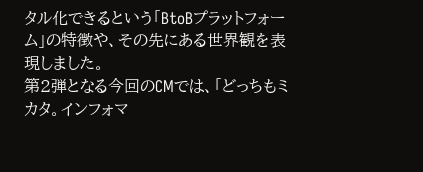タル化できるという「BtoBプラットフォーム」の特徴や、その先にある世界観を表現しました。
第2弾となる今回のCMでは、「どっちもミカタ。インフォマ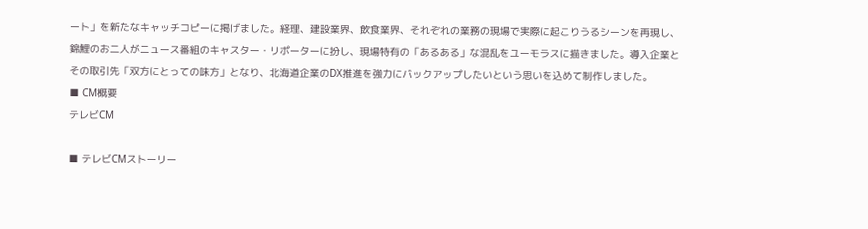ート」を新たなキャッチコピーに掲げました。経理、建設業界、飲食業界、それぞれの業務の現場で実際に起こりうるシーンを再現し、錦鯉のお二人がニュース番組のキャスター・リポーターに扮し、現場特有の「あるある」な混乱をユーモラスに描きました。導入企業とその取引先「双方にとっての味方」となり、北海道企業のDX推進を強力にバックアップしたいという思いを込めて制作しました。
■ CM概要
テレビCM

■ テレビCMストーリー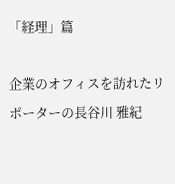「経理」篇

企業のオフィスを訪れたリポーターの長谷川 雅紀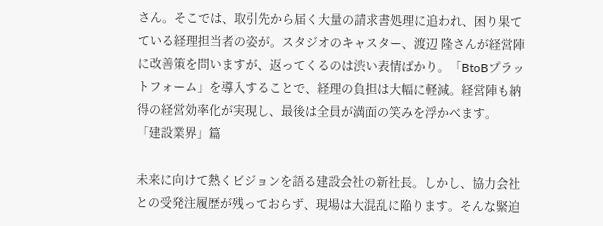さん。そこでは、取引先から届く大量の請求書処理に追われ、困り果てている経理担当者の姿が。スタジオのキャスター、渡辺 隆さんが経営陣に改善策を問いますが、返ってくるのは渋い表情ばかり。「BtoBプラットフォーム」を導入することで、経理の負担は大幅に軽減。経営陣も納得の経営効率化が実現し、最後は全員が満面の笑みを浮かべます。
「建設業界」篇

未来に向けて熱くビジョンを語る建設会社の新社長。しかし、協力会社との受発注履歴が残っておらず、現場は大混乱に陥ります。そんな緊迫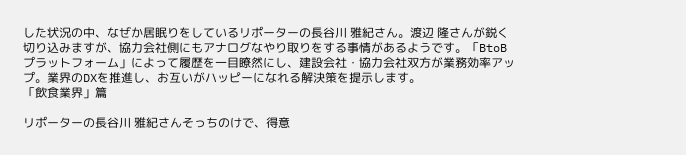した状況の中、なぜか居眠りをしているリポーターの長谷川 雅紀さん。渡辺 隆さんが鋭く切り込みますが、協力会社側にもアナログなやり取りをする事情があるようです。「BtoBプラットフォーム」によって履歴を一目瞭然にし、建設会社・協力会社双方が業務効率アップ。業界のDXを推進し、お互いがハッピーになれる解決策を提示します。
「飲食業界」篇

リポーターの長谷川 雅紀さんそっちのけで、得意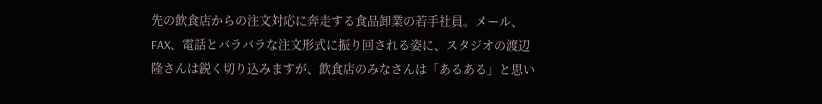先の飲食店からの注文対応に奔走する食品卸業の若手社員。メール、FAX、電話とバラバラな注文形式に振り回される姿に、スタジオの渡辺 隆さんは鋭く切り込みますが、飲食店のみなさんは「あるある」と思い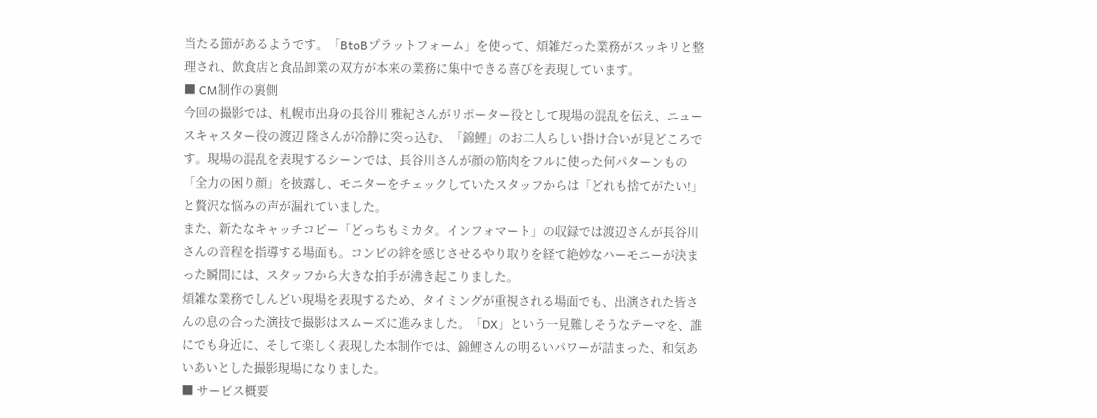当たる節があるようです。「BtoBプラットフォーム」を使って、煩雑だった業務がスッキリと整理され、飲食店と食品卸業の双方が本来の業務に集中できる喜びを表現しています。
■ CM制作の裏側
今回の撮影では、札幌市出身の長谷川 雅紀さんがリポーター役として現場の混乱を伝え、ニュースキャスター役の渡辺 隆さんが冷静に突っ込む、「錦鯉」のお二人らしい掛け合いが見どころです。現場の混乱を表現するシーンでは、長谷川さんが顔の筋肉をフルに使った何パターンもの「全力の困り顔」を披露し、モニターをチェックしていたスタッフからは「どれも捨てがたい!」と贅沢な悩みの声が漏れていました。
また、新たなキャッチコピー「どっちもミカタ。インフォマート」の収録では渡辺さんが長谷川さんの音程を指導する場面も。コンビの絆を感じさせるやり取りを経て絶妙なハーモニーが決まった瞬間には、スタッフから大きな拍手が沸き起こりました。
煩雑な業務でしんどい現場を表現するため、タイミングが重視される場面でも、出演された皆さんの息の合った演技で撮影はスムーズに進みました。「DX」という一見難しそうなテーマを、誰にでも身近に、そして楽しく表現した本制作では、錦鯉さんの明るいパワーが詰まった、和気あいあいとした撮影現場になりました。
■ サービス概要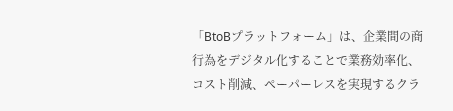「BtoBプラットフォーム」は、企業間の商行為をデジタル化することで業務効率化、コスト削減、ペーパーレスを実現するクラ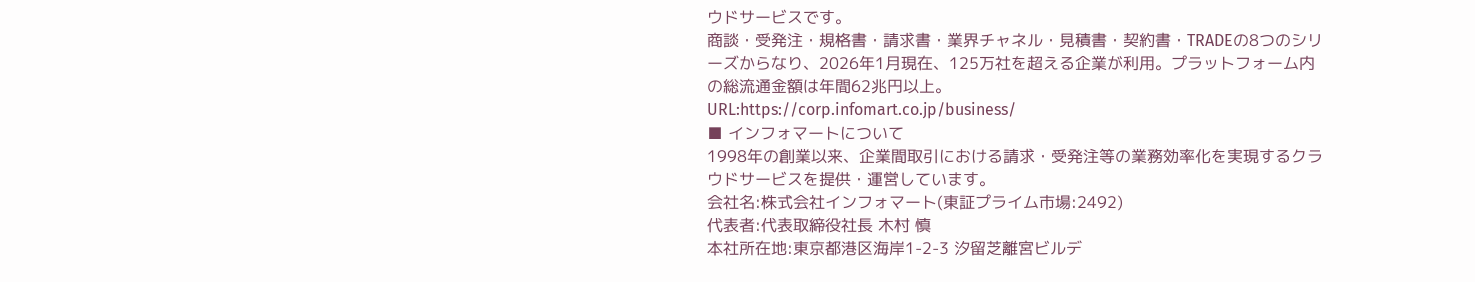ウドサービスです。
商談・受発注・規格書・請求書・業界チャネル・見積書・契約書・TRADEの8つのシリーズからなり、2026年1月現在、125万社を超える企業が利用。プラットフォーム内の総流通金額は年間62兆円以上。
URL:https://corp.infomart.co.jp/business/
■ インフォマートについて
1998年の創業以来、企業間取引における請求・受発注等の業務効率化を実現するクラウドサービスを提供・運営しています。
会社名:株式会社インフォマート(東証プライム市場:2492)
代表者:代表取締役社長 木村 慎
本社所在地:東京都港区海岸1-2-3 汐留芝離宮ビルデ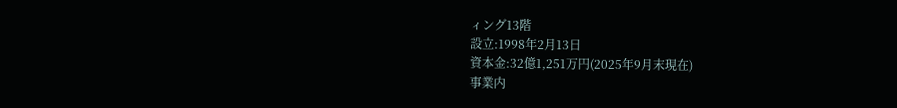ィング13階
設立:1998年2月13日
資本金:32億1,251万円(2025年9月末現在)
事業内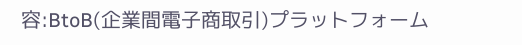容:BtoB(企業間電子商取引)プラットフォーム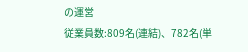の運営
従業員数:809名(連結)、782名(単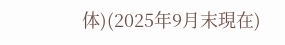体)(2025年9月末現在)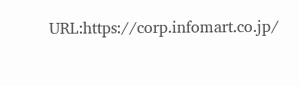URL:https://corp.infomart.co.jp/